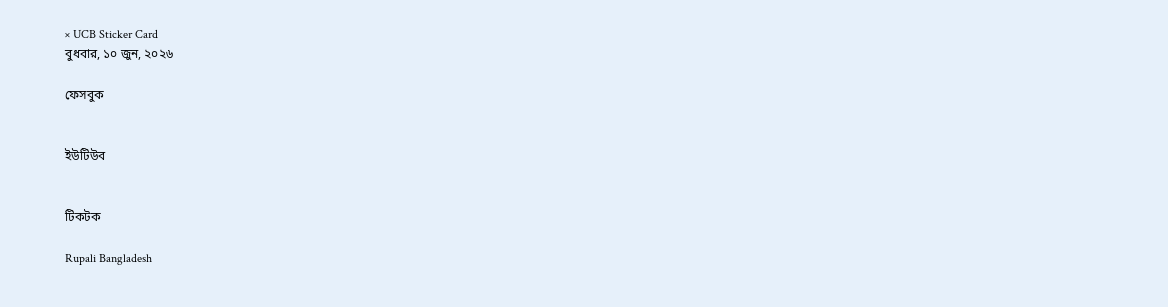× UCB Sticker Card
বুধবার, ১০ জুন, ২০২৬

ফেসবুক


ইউটিউব


টিকটক

Rupali Bangladesh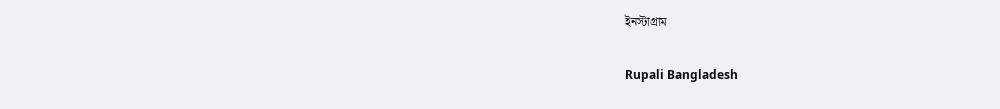ইনস্টাগ্রাম

Rupali Bangladesh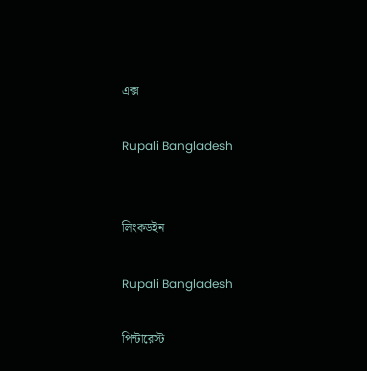এক্স

Rupali Bangladesh


লিংকডইন

Rupali Bangladesh

পিন্টারেস্ট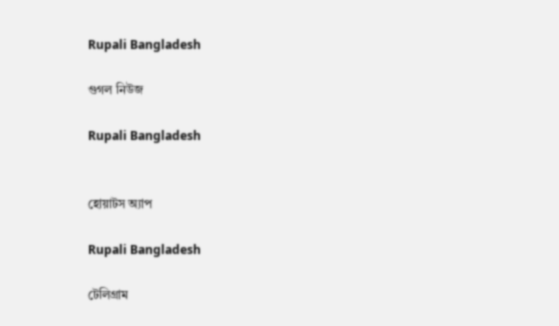Rupali Bangladesh

গুগল নিউজ

Rupali Bangladesh


হোয়াটস অ্যাপ

Rupali Bangladesh

টেলিগ্রাম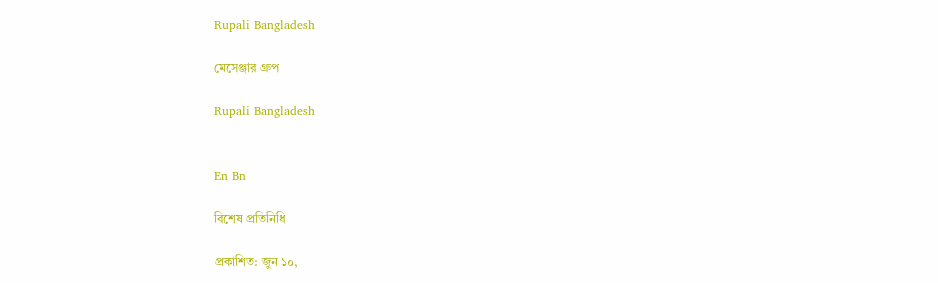Rupali Bangladesh

মেসেঞ্জার গ্রুপ

Rupali Bangladesh


En Bn

বিশেষ প্রতিনিধি

প্রকাশিত: জুন ১০,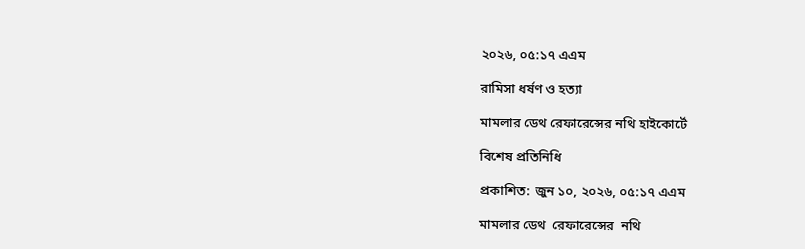২০২৬, ০৫:১৭ এএম

রামিসা ধর্ষণ ও হত্যা

মামলার ডেথ রেফারেন্সের নথি হাইকোর্টে

বিশেষ প্রতিনিধি

প্রকাশিত: জুন ১০, ২০২৬, ০৫:১৭ এএম

মামলার ডেথ  রেফারেন্সের  নথি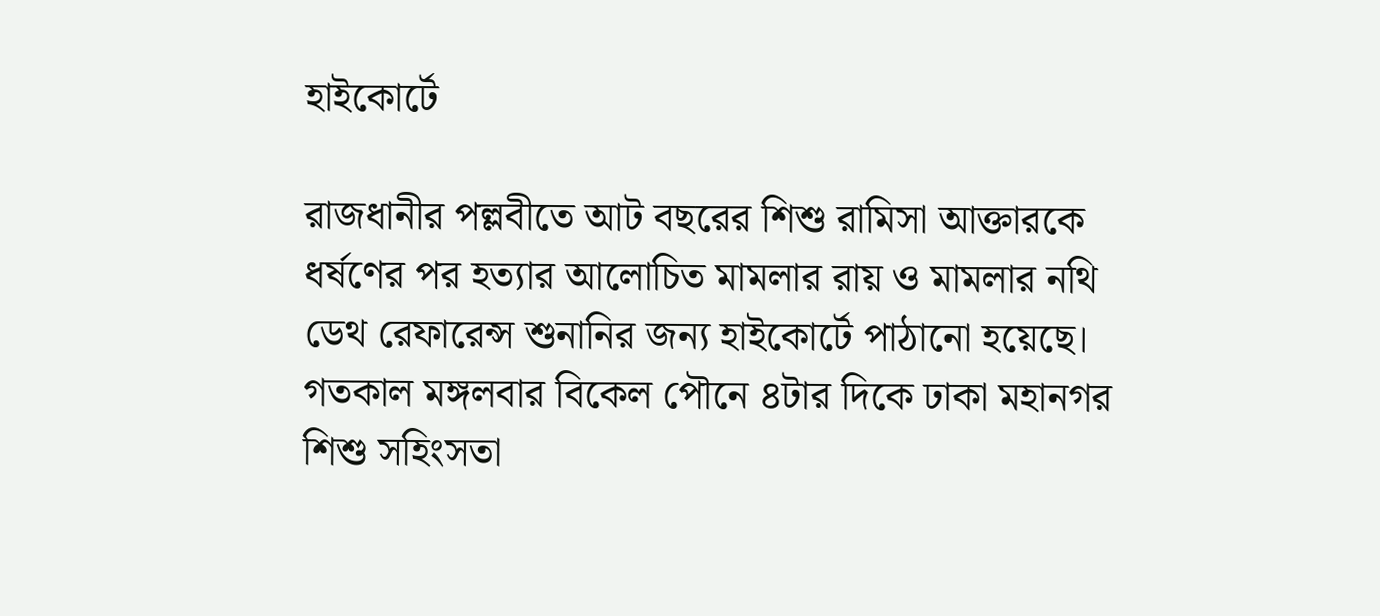হাইকোর্টে

রাজধানীর পল্লবীতে আট বছরের শিশু রামিসা আক্তারকে ধর্ষণের পর হত্যার আলোচিত মামলার রায় ও মামলার নথি ডেথ রেফারেন্স শুনানির জন্য হাইকোর্টে পাঠানো হয়েছে। গতকাল মঙ্গলবার বিকেল পৌনে ৪টার দিকে ঢাকা মহানগর শিশু সহিংসতা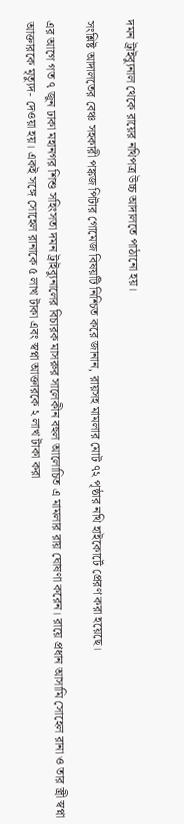দমন ট্রাইব্যুনাল থেকে রায়ের নথিপত্র উচ্চ আদালতে পাঠানো হয়।

সংশ্লিষ্ট আদালতের বেঞ্চ সহকারী পঙ্কজ পিটার গোমেজ বিষয়টি নিশ্চিত করে জানান, রায়সহ মামলার মোট ৭২ পৃষ্ঠার নথি হাইকোর্টে প্রেরণ করা হয়েছে।

এর আগে গত ৭ জুন ঢাকা মহানগর শিশু সহিংসতা দমন ট্রাইব্যুনালের বিচারক মাসরুর সালেকীন বহুল আলোচিত এ মামলার রায় ঘোষণা করেন। রায়ে প্রধান আসামি সোহেল রানা ও তার স্ত্রী স্বপ্না আক্তারকে মৃত্যুদ- দেওয়া হয়। একই সঙ্গে সোহেল রানাকে ৫ লাখ টাকা এবং স্বপ্না আক্তারকে ২ লাখ টাকা করা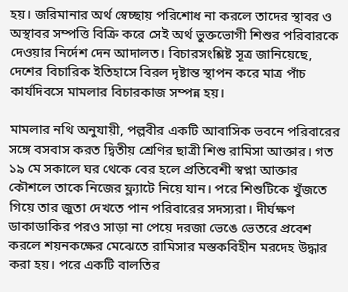হয়। জরিমানার অর্থ স্বেচ্ছায় পরিশোধ না করলে তাদের স্থাবর ও অস্থাবর সম্পত্তি বিক্রি করে সেই অর্থ ভুক্তভোগী শিশুর পরিবারকে দেওয়ার নির্দেশ দেন আদালত। বিচারসংশ্লিষ্ট সূত্র জানিয়েছে, দেশের বিচারিক ইতিহাসে বিরল দৃষ্টান্ত স্থাপন করে মাত্র পাঁচ কার্যদিবসে মামলার বিচারকাজ সম্পন্ন হয়।

মামলার নথি অনুযায়ী, পল্লবীর একটি আবাসিক ভবনে পরিবারের সঙ্গে বসবাস করত দ্বিতীয় শ্রেণির ছাত্রী শিশু রামিসা আক্তার। গত ১৯ মে সকালে ঘর থেকে বের হলে প্রতিবেশী স্বপ্না আক্তার কৌশলে তাকে নিজের ফ্ল্যাটে নিয়ে যান। পরে শিশুটিকে খুঁজতে গিয়ে তার জুতা দেখতে পান পরিবারের সদস্যরা। দীর্ঘক্ষণ ডাকাডাকির পরও সাড়া না পেয়ে দরজা ভেঙে ভেতরে প্রবেশ করলে শয়নকক্ষের মেঝেতে রামিসার মস্তকবিহীন মরদেহ উদ্ধার করা হয়। পরে একটি বালতির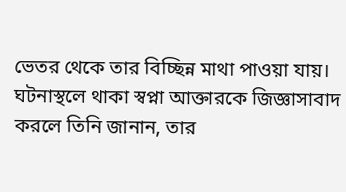ভেতর থেকে তার বিচ্ছিন্ন মাথা পাওয়া যায়। ঘটনাস্থলে থাকা স্বপ্না আক্তারকে জিজ্ঞাসাবাদ করলে তিনি জানান, তার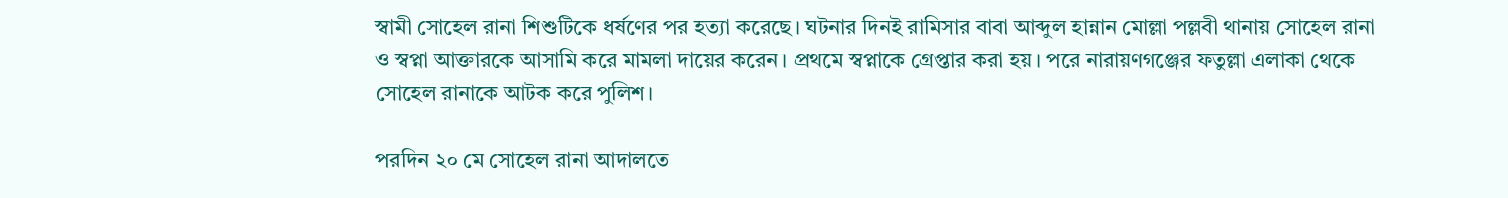স্বামী সোহেল রানা শিশুটিকে ধর্ষণের পর হত্যা করেছে। ঘটনার দিনই রামিসার বাবা আব্দুল হান্নান মোল্লা পল্লবী থানায় সোহেল রানা ও স্বপ্না আক্তারকে আসামি করে মামলা দায়ের করেন। প্রথমে স্বপ্নাকে গ্রেপ্তার করা হয়। পরে নারায়ণগঞ্জের ফতুল্লা এলাকা থেকে সোহেল রানাকে আটক করে পুলিশ।

পরদিন ২০ মে সোহেল রানা আদালতে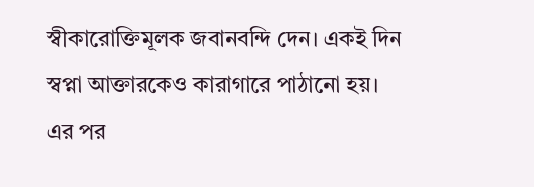স্বীকারোক্তিমূলক জবানবন্দি দেন। একই দিন স্বপ্না আক্তারকেও কারাগারে পাঠানো হয়। এর পর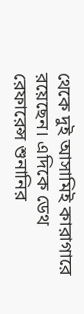থেকে দুই আসামিই কারাগারে রয়েছেন। এদিকে ডেথ রেফারেন্স শুনানির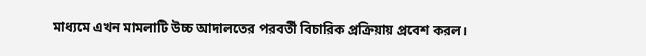মাধ্যমে এখন মামলাটি উচ্চ আদালতের পরবর্তী বিচারিক প্রক্রিয়ায় প্রবেশ করল।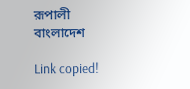রূপালী বাংলাদেশ

Link copied!